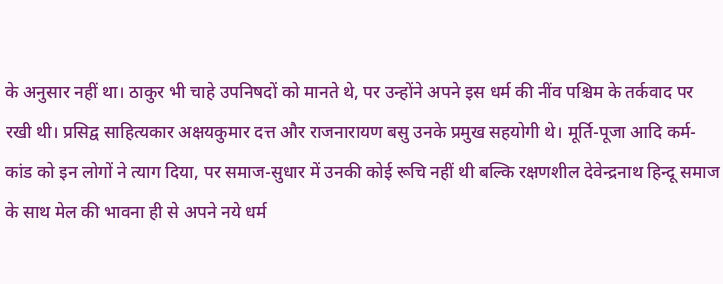के अनुसार नहीं था। ठाकुर भी चाहे उपनिषदों को मानते थे, पर उन्होंने अपने इस धर्म की नींव पश्चिम के तर्कवाद पर रखी थी। प्रसिद्व साहित्यकार अक्षयकुमार दत्त और राजनारायण बसु उनके प्रमुख सहयोगी थे। मूर्ति-पूजा आदि कर्म-कांड को इन लोगों ने त्याग दिया, पर समाज-सुधार में उनकी कोई रूचि नहीं थी बल्कि रक्षणशील देवेन्द्रनाथ हिन्दू समाज के साथ मेल की भावना ही से अपने नये धर्म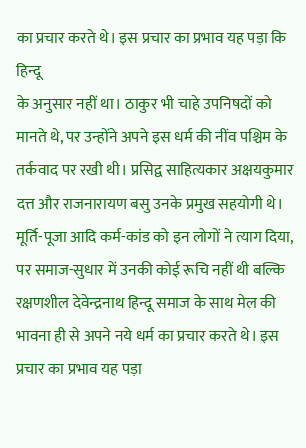का प्रचार करते थे। इस प्रचार का प्रभाव यह पड़ा कि हिन्दू
के अनुसार नहीं था। ठाकुर भी चाहे उपनिषदों को मानते थे, पर उन्होंने अपने इस धर्म की नींव पश्चिम के तर्कवाद पर रखी थी। प्रसिद्व साहित्यकार अक्षयकुमार दत्त और राजनारायण बसु उनके प्रमुख सहयोगी थे। मूर्ति-पूजा आदि कर्म-कांड को इन लोगों ने त्याग दिया, पर समाज-सुधार में उनकी कोई रूचि नहीं थी बल्कि रक्षणशील देवेन्द्रनाथ हिन्दू समाज के साथ मेल की भावना ही से अपने नये धर्म का प्रचार करते थे। इस प्रचार का प्रभाव यह पड़ा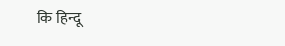कि हिन्दू